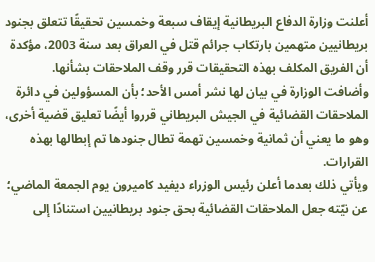أعلنت وزارة الدفاع البريطانية إيقاف سبعة وخمسين تحقيقًا تتعلق بجنود بريطانيين متهمين بارتكاب جرائم قتل في العراق بعد سنة 2003، مؤكدة أن الفريق المكلف بهذه التحقيقات قرر وقف الملاحقات بشأنها.
وأضافت الوزارة في بيان لها نشر أمس الأحد؛ بأن المسؤولين في دائرة الملاحقات القضائية في الجيش البريطاني قرروا أيضًا تعليق قضية أخرى، وهو ما يعني أن ثمانية وخمسين تهمة تطال جنودها تم إبطالها بهذه القرارات.
ويأتي ذلك بعدما أعلن رئيس الوزراء ديفيد كاميرون يوم الجمعة الماضي؛ عن نيّته جعل الملاحقات القضائية بحق جنود بريطانيين استنادًا إلى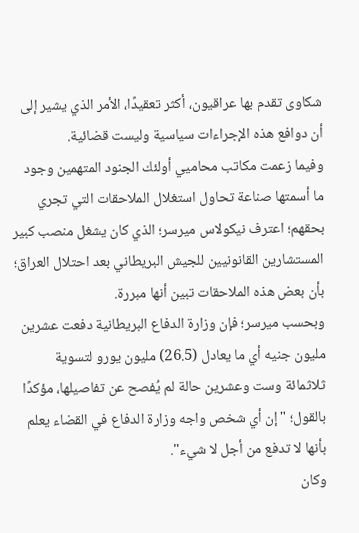شكاوى تقدم بها عراقيون، أكثر تعقيدًا، الأمر الذي يشير إلى أن دوافع هذه الإجراءات سياسية وليست قضائية.
وفيما زعمت مكاتب محاميي أولئك الجنود المتهمين وجود ما أسمتها صناعة تحاول استغلال الملاحقات التي تجري بحقهم؛ اعترف نيكولاس ميرسر؛ الذي كان يشغل منصب كبير المستشارين القانونيين للجيش البريطاني بعد احتلال العراق؛ بأن بعض هذه الملاحقات تبين أنها مبررة.
وبحسب ميرسر؛ فإن وزارة الدفاع البريطانية دفعت عشرين مليون جنيه أي ما يعادل (26.5) مليون يورو لتسوية ثلاثمائة وست وعشرين حالة لم يُفصح عن تفاصيلها، مؤكدًا بالقول؛ "إن أي شخص واجه وزارة الدفاع في القضاء يعلم بأنها لا تدفع من أجل لا شيء".
وكان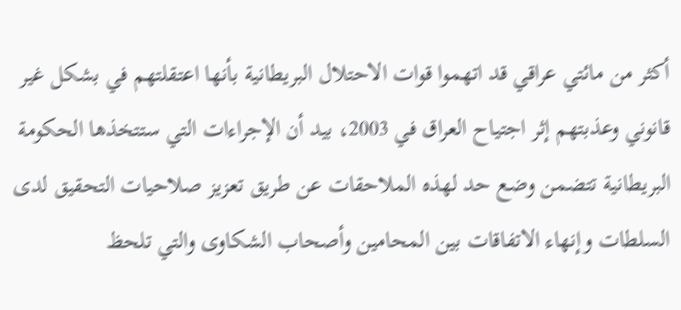أكثر من مائتي عراقي قد اتهموا قوات الاحتلال البريطانية بأنها اعتقلتهم في بشكل غير قانوني وعذبتهم إثر اجتياح العراق في 2003، بيد أن الإجراءات التي ستتخذها الحكومة البريطانية تتضمن وضع حد لهذه الملاحقات عن طريق تعزيز صلاحيات التحقيق لدى السلطات وإنهاء الاتفاقات بين المحامين وأصحاب الشكاوى والتي تلحظ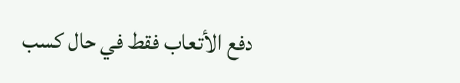دفع الأتعاب فقط في حال كسب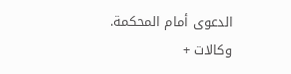الدعوى أمام المحكمة.
وكالات +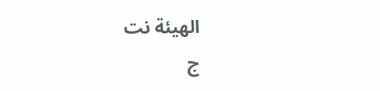الهيئة نت
ج